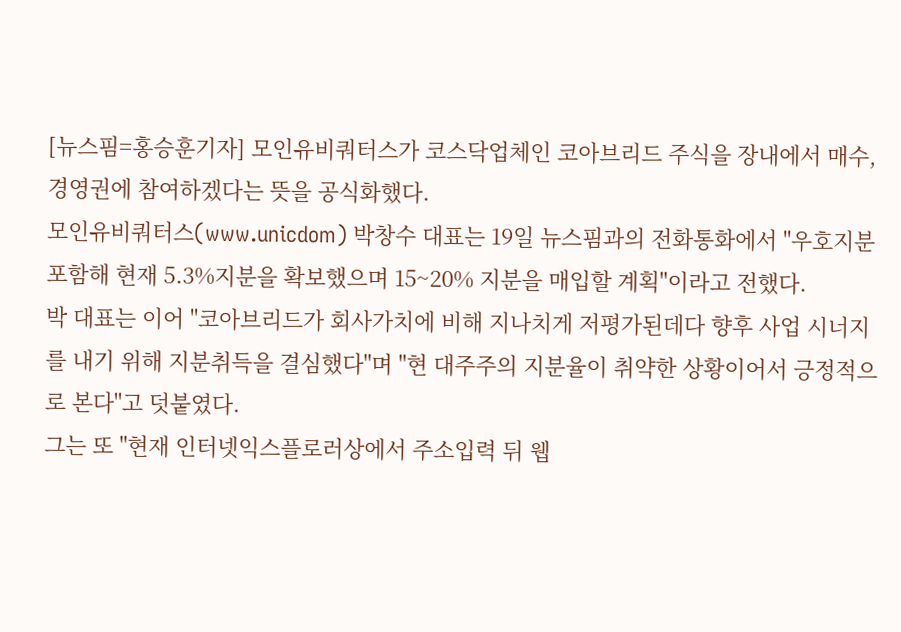[뉴스핌=홍승훈기자] 모인유비쿼터스가 코스닥업체인 코아브리드 주식을 장내에서 매수, 경영권에 참여하겠다는 뜻을 공식화했다.
모인유비쿼터스(www.unicdom) 박창수 대표는 19일 뉴스핌과의 전화통화에서 "우호지분 포함해 현재 5.3%지분을 확보했으며 15~20% 지분을 매입할 계획"이라고 전했다.
박 대표는 이어 "코아브리드가 회사가치에 비해 지나치게 저평가된데다 향후 사업 시너지를 내기 위해 지분취득을 결심했다"며 "현 대주주의 지분율이 취약한 상황이어서 긍정적으로 본다"고 덧붙였다.
그는 또 "현재 인터넷익스플로러상에서 주소입력 뒤 웹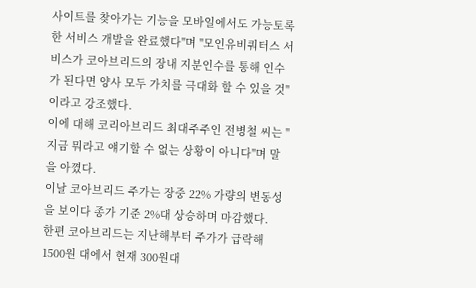사이트를 찾아가는 기능을 모바일에서도 가능토록 한 서비스 개발을 완료했다"며 "모인유비쿼터스 서비스가 코아브리드의 장내 지분인수를 통해 인수가 된다면 양사 모두 가치를 극대화 할 수 있을 것"이라고 강조했다.
이에 대해 코리아브리드 최대주주인 전병철 씨는 "지금 뭐라고 얘기할 수 없는 상황이 아니다"며 말을 아꼈다.
이날 코아브리드 주가는 장중 22% 가량의 변동성을 보이다 종가 기준 2%대 상승하며 마감했다.
한편 코아브리드는 지난해부터 주가가 급락해 1500원 대에서 현재 300원대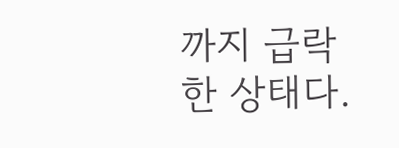까지 급락한 상태다.